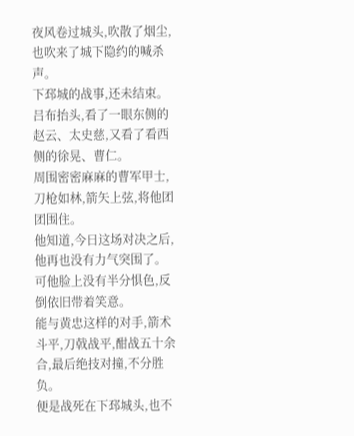夜风卷过城头,吹散了烟尘,也吹来了城下隐约的喊杀声。
下邳城的战事,还未结束。
吕布抬头,看了一眼东侧的赵云、太史慈,又看了看西侧的徐晃、曹仁。
周围密密麻麻的曹军甲士,刀枪如林,箭矢上弦,将他团团围住。
他知道,今日这场对决之后,他再也没有力气突围了。
可他脸上没有半分惧色,反倒依旧带着笑意。
能与黄忠这样的对手,箭术斗平,刀戟战平,酣战五十余合,最后绝技对撞,不分胜负。
便是战死在下邳城头,也不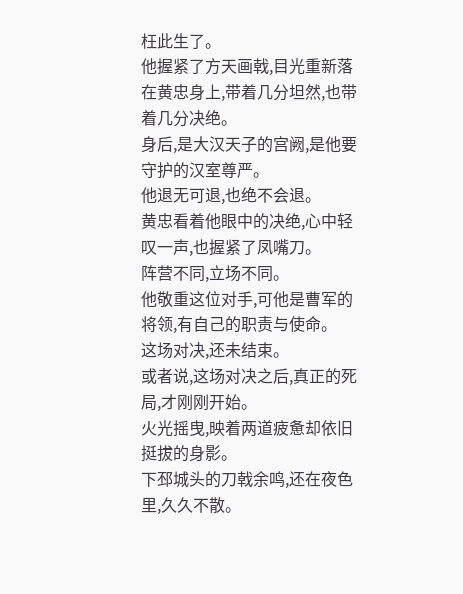枉此生了。
他握紧了方天画戟,目光重新落在黄忠身上,带着几分坦然,也带着几分决绝。
身后,是大汉天子的宫阙,是他要守护的汉室尊严。
他退无可退,也绝不会退。
黄忠看着他眼中的决绝,心中轻叹一声,也握紧了凤嘴刀。
阵营不同,立场不同。
他敬重这位对手,可他是曹军的将领,有自己的职责与使命。
这场对决,还未结束。
或者说,这场对决之后,真正的死局,才刚刚开始。
火光摇曳,映着两道疲惫却依旧挺拔的身影。
下邳城头的刀戟余鸣,还在夜色里,久久不散。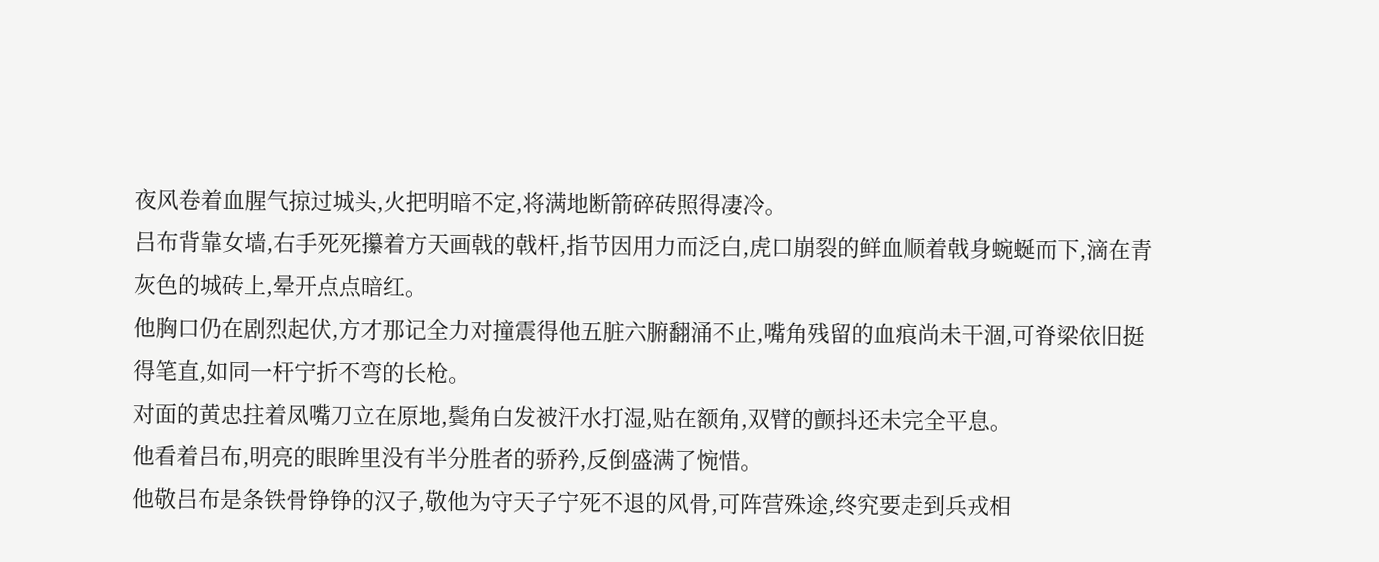夜风卷着血腥气掠过城头,火把明暗不定,将满地断箭碎砖照得凄冷。
吕布背靠女墙,右手死死攥着方天画戟的戟杆,指节因用力而泛白,虎口崩裂的鲜血顺着戟身蜿蜒而下,滴在青灰色的城砖上,晕开点点暗红。
他胸口仍在剧烈起伏,方才那记全力对撞震得他五脏六腑翻涌不止,嘴角残留的血痕尚未干涸,可脊梁依旧挺得笔直,如同一杆宁折不弯的长枪。
对面的黄忠拄着凤嘴刀立在原地,鬓角白发被汗水打湿,贴在额角,双臂的颤抖还未完全平息。
他看着吕布,明亮的眼眸里没有半分胜者的骄矜,反倒盛满了惋惜。
他敬吕布是条铁骨铮铮的汉子,敬他为守天子宁死不退的风骨,可阵营殊途,终究要走到兵戎相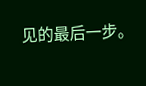见的最后一步。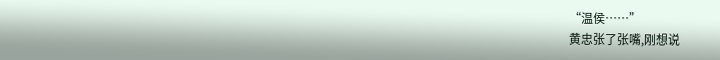“温侯……”
黄忠张了张嘴,刚想说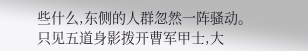些什么,东侧的人群忽然一阵骚动。
只见五道身影拨开曹军甲士,大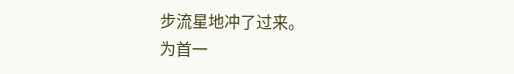步流星地冲了过来。
为首一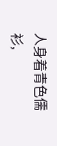人身着青色儒衫,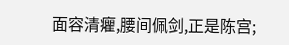面容清癯,腰间佩剑,正是陈宫;